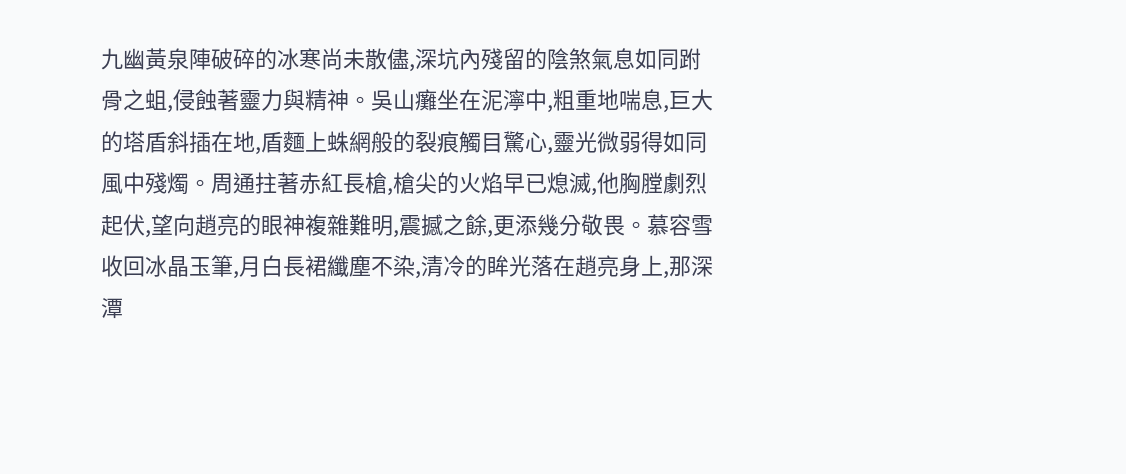九幽黃泉陣破碎的冰寒尚未散儘,深坑內殘留的陰煞氣息如同跗骨之蛆,侵蝕著靈力與精神。吳山癱坐在泥濘中,粗重地喘息,巨大的塔盾斜插在地,盾麵上蛛網般的裂痕觸目驚心,靈光微弱得如同風中殘燭。周通拄著赤紅長槍,槍尖的火焰早已熄滅,他胸膛劇烈起伏,望向趙亮的眼神複雜難明,震撼之餘,更添幾分敬畏。慕容雪收回冰晶玉筆,月白長裙纖塵不染,清冷的眸光落在趙亮身上,那深潭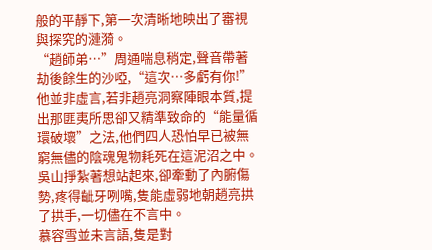般的平靜下,第一次清晰地映出了審視與探究的漣漪。
“趙師弟…”周通喘息稍定,聲音帶著劫後餘生的沙啞,“這次…多虧有你!”他並非虛言,若非趙亮洞察陣眼本質,提出那匪夷所思卻又精準致命的“能量循環破壞”之法,他們四人恐怕早已被無窮無儘的陰魂鬼物耗死在這泥沼之中。
吳山掙紮著想站起來,卻牽動了內腑傷勢,疼得齜牙咧嘴,隻能虛弱地朝趙亮拱了拱手,一切儘在不言中。
慕容雪並未言語,隻是對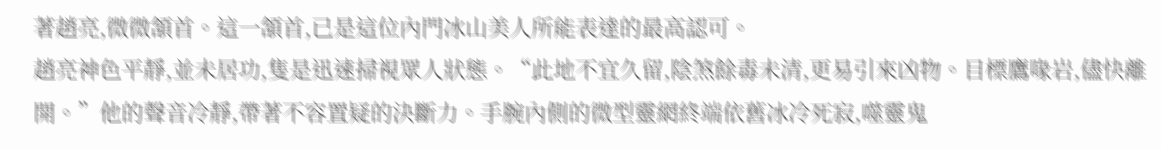著趙亮,微微頷首。這一頷首,已是這位內門冰山美人所能表達的最高認可。
趙亮神色平靜,並未居功,隻是迅速掃視眾人狀態。“此地不宜久留,陰煞餘毒未清,更易引來凶物。目標鷹喙岩,儘快離開。”他的聲音冷靜,帶著不容置疑的決斷力。手腕內側的微型靈網終端依舊冰冷死寂,噬靈鬼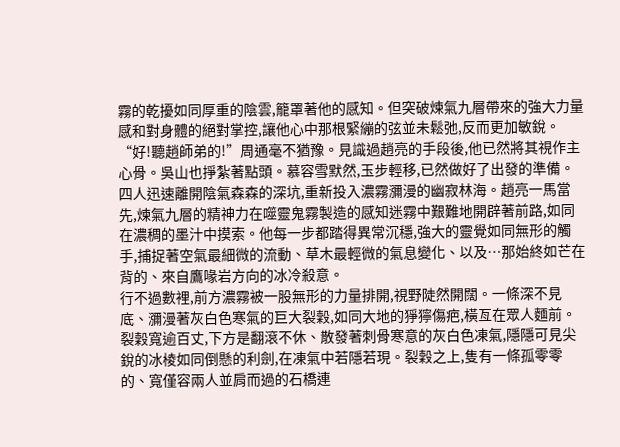霧的乾擾如同厚重的陰雲,籠罩著他的感知。但突破煉氣九層帶來的強大力量感和對身體的絕對掌控,讓他心中那根緊繃的弦並未鬆弛,反而更加敏銳。
“好!聽趙師弟的!”周通毫不猶豫。見識過趙亮的手段後,他已然將其視作主心骨。吳山也掙紮著點頭。慕容雪默然,玉步輕移,已然做好了出發的準備。
四人迅速離開陰氣森森的深坑,重新投入濃霧瀰漫的幽寂林海。趙亮一馬當先,煉氣九層的精神力在噬靈鬼霧製造的感知迷霧中艱難地開辟著前路,如同在濃稠的墨汁中摸索。他每一步都踏得異常沉穩,強大的靈覺如同無形的觸手,捕捉著空氣最細微的流動、草木最輕微的氣息變化、以及…那始終如芒在背的、來自鷹喙岩方向的冰冷殺意。
行不過數裡,前方濃霧被一股無形的力量排開,視野陡然開闊。一條深不見底、瀰漫著灰白色寒氣的巨大裂穀,如同大地的猙獰傷疤,橫亙在眾人麵前。裂穀寬逾百丈,下方是翻滾不休、散發著刺骨寒意的灰白色凍氣,隱隱可見尖銳的冰棱如同倒懸的利劍,在凍氣中若隱若現。裂穀之上,隻有一條孤零零的、寬僅容兩人並肩而過的石橋連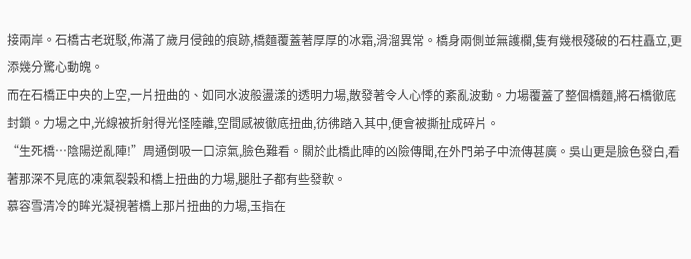接兩岸。石橋古老斑駁,佈滿了歲月侵蝕的痕跡,橋麵覆蓋著厚厚的冰霜,滑溜異常。橋身兩側並無護欄,隻有幾根殘破的石柱矗立,更添幾分驚心動魄。
而在石橋正中央的上空,一片扭曲的、如同水波般盪漾的透明力場,散發著令人心悸的紊亂波動。力場覆蓋了整個橋麵,將石橋徹底封鎖。力場之中,光線被折射得光怪陸離,空間感被徹底扭曲,彷彿踏入其中,便會被撕扯成碎片。
“生死橋…陰陽逆亂陣!”周通倒吸一口涼氣,臉色難看。關於此橋此陣的凶險傳聞,在外門弟子中流傳甚廣。吳山更是臉色發白,看著那深不見底的凍氣裂穀和橋上扭曲的力場,腿肚子都有些發軟。
慕容雪清冷的眸光凝視著橋上那片扭曲的力場,玉指在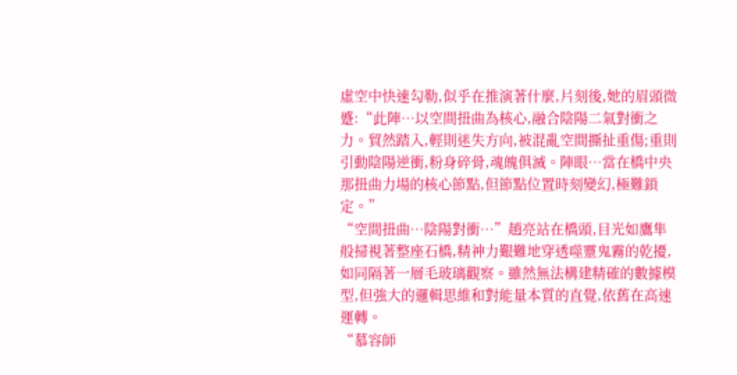虛空中快速勾勒,似乎在推演著什麼,片刻後,她的眉頭微蹙:“此陣…以空間扭曲為核心,融合陰陽二氣對衝之力。貿然踏入,輕則迷失方向,被混亂空間撕扯重傷;重則引動陰陽逆衝,粉身碎骨,魂魄俱滅。陣眼…當在橋中央那扭曲力場的核心節點,但節點位置時刻變幻,極難鎖定。”
“空間扭曲…陰陽對衝…”趙亮站在橋頭,目光如鷹隼般掃視著整座石橋,精神力艱難地穿透噬靈鬼霧的乾擾,如同隔著一層毛玻璃觀察。雖然無法構建精確的數據模型,但強大的邏輯思維和對能量本質的直覺,依舊在高速運轉。
“慕容師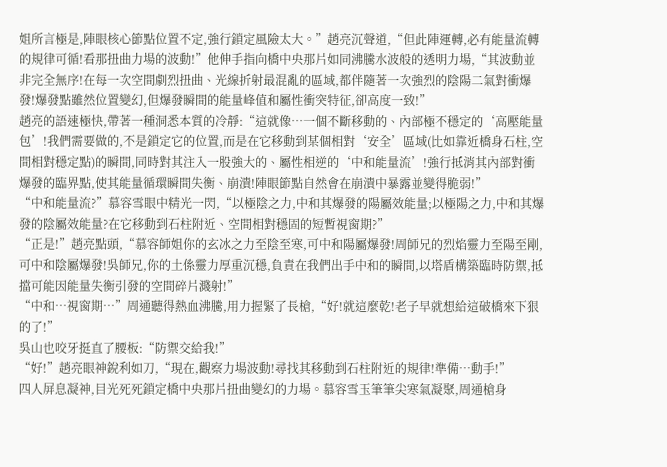姐所言極是,陣眼核心節點位置不定,強行鎖定風險太大。”趙亮沉聲道,“但此陣運轉,必有能量流轉的規律可循!看那扭曲力場的波動!”他伸手指向橋中央那片如同沸騰水波般的透明力場,“其波動並非完全無序!在每一次空間劇烈扭曲、光線折射最混亂的區域,都伴隨著一次強烈的陰陽二氣對衝爆發!爆發點雖然位置變幻,但爆發瞬間的能量峰值和屬性衝突特征,卻高度一致!”
趙亮的語速極快,帶著一種洞悉本質的冷靜:“這就像…一個不斷移動的、內部極不穩定的‘高壓能量包’!我們需要做的,不是鎖定它的位置,而是在它移動到某個相對‘安全’區域(比如靠近橋身石柱,空間相對穩定點)的瞬間,同時對其注入一股強大的、屬性相逆的‘中和能量流’!強行抵消其內部對衝爆發的臨界點,使其能量循環瞬間失衡、崩潰!陣眼節點自然會在崩潰中暴露並變得脆弱!”
“中和能量流?”慕容雪眼中精光一閃,“以極陰之力,中和其爆發的陽屬效能量;以極陽之力,中和其爆發的陰屬效能量?在它移動到石柱附近、空間相對穩固的短暫視窗期?”
“正是!”趙亮點頭,“慕容師姐你的玄冰之力至陰至寒,可中和陽屬爆發!周師兄的烈焰靈力至陽至剛,可中和陰屬爆發!吳師兄,你的土係靈力厚重沉穩,負責在我們出手中和的瞬間,以塔盾構築臨時防禦,抵擋可能因能量失衡引發的空間碎片濺射!”
“中和…視窗期…”周通聽得熱血沸騰,用力握緊了長槍,“好!就這麼乾!老子早就想給這破橋來下狠的了!”
吳山也咬牙挺直了腰板:“防禦交給我!”
“好!”趙亮眼神銳利如刀,“現在,觀察力場波動!尋找其移動到石柱附近的規律!準備…動手!”
四人屏息凝神,目光死死鎖定橋中央那片扭曲變幻的力場。慕容雪玉筆筆尖寒氣凝聚,周通槍身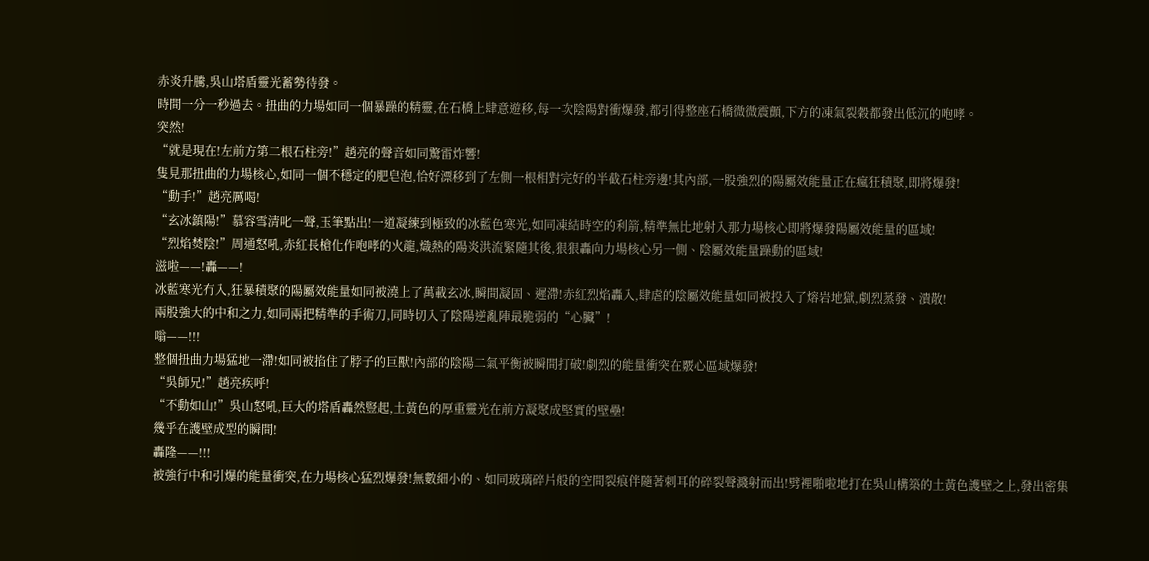赤炎升騰,吳山塔盾靈光蓄勢待發。
時間一分一秒過去。扭曲的力場如同一個暴躁的精靈,在石橋上肆意遊移,每一次陰陽對衝爆發,都引得整座石橋微微震顫,下方的凍氣裂穀都發出低沉的咆哮。
突然!
“就是現在!左前方第二根石柱旁!”趙亮的聲音如同驚雷炸響!
隻見那扭曲的力場核心,如同一個不穩定的肥皂泡,恰好漂移到了左側一根相對完好的半截石柱旁邊!其內部,一股強烈的陽屬效能量正在瘋狂積聚,即將爆發!
“動手!”趙亮厲喝!
“玄冰鎮陽!”慕容雪清叱一聲,玉筆點出!一道凝練到極致的冰藍色寒光,如同凍結時空的利箭,精準無比地射入那力場核心即將爆發陽屬效能量的區域!
“烈焰焚陰!”周通怒吼,赤紅長槍化作咆哮的火龍,熾熱的陽炎洪流緊隨其後,狠狠轟向力場核心另一側、陰屬效能量躁動的區域!
滋啦——!轟——!
冰藍寒光冇入,狂暴積聚的陽屬效能量如同被澆上了萬載玄冰,瞬間凝固、遲滯!赤紅烈焰轟入,肆虐的陰屬效能量如同被投入了熔岩地獄,劇烈蒸發、潰散!
兩股強大的中和之力,如同兩把精準的手術刀,同時切入了陰陽逆亂陣最脆弱的“心臟”!
嗡——!!!
整個扭曲力場猛地一滯!如同被掐住了脖子的巨獸!內部的陰陽二氣平衡被瞬間打破!劇烈的能量衝突在覈心區域爆發!
“吳師兄!”趙亮疾呼!
“不動如山!”吳山怒吼,巨大的塔盾轟然豎起,土黃色的厚重靈光在前方凝聚成堅實的壁壘!
幾乎在護壁成型的瞬間!
轟隆——!!!
被強行中和引爆的能量衝突,在力場核心猛烈爆發!無數細小的、如同玻璃碎片般的空間裂痕伴隨著刺耳的碎裂聲濺射而出!劈裡啪啦地打在吳山構築的土黃色護壁之上,發出密集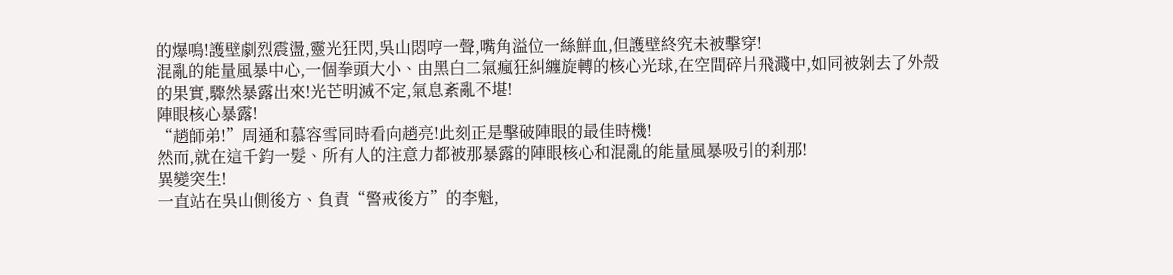的爆鳴!護壁劇烈震盪,靈光狂閃,吳山悶哼一聲,嘴角溢位一絲鮮血,但護壁終究未被擊穿!
混亂的能量風暴中心,一個拳頭大小、由黑白二氣瘋狂糾纏旋轉的核心光球,在空間碎片飛濺中,如同被剝去了外殼的果實,驟然暴露出來!光芒明滅不定,氣息紊亂不堪!
陣眼核心暴露!
“趙師弟!”周通和慕容雪同時看向趙亮!此刻正是擊破陣眼的最佳時機!
然而,就在這千鈞一髮、所有人的注意力都被那暴露的陣眼核心和混亂的能量風暴吸引的刹那!
異變突生!
一直站在吳山側後方、負責“警戒後方”的李魁,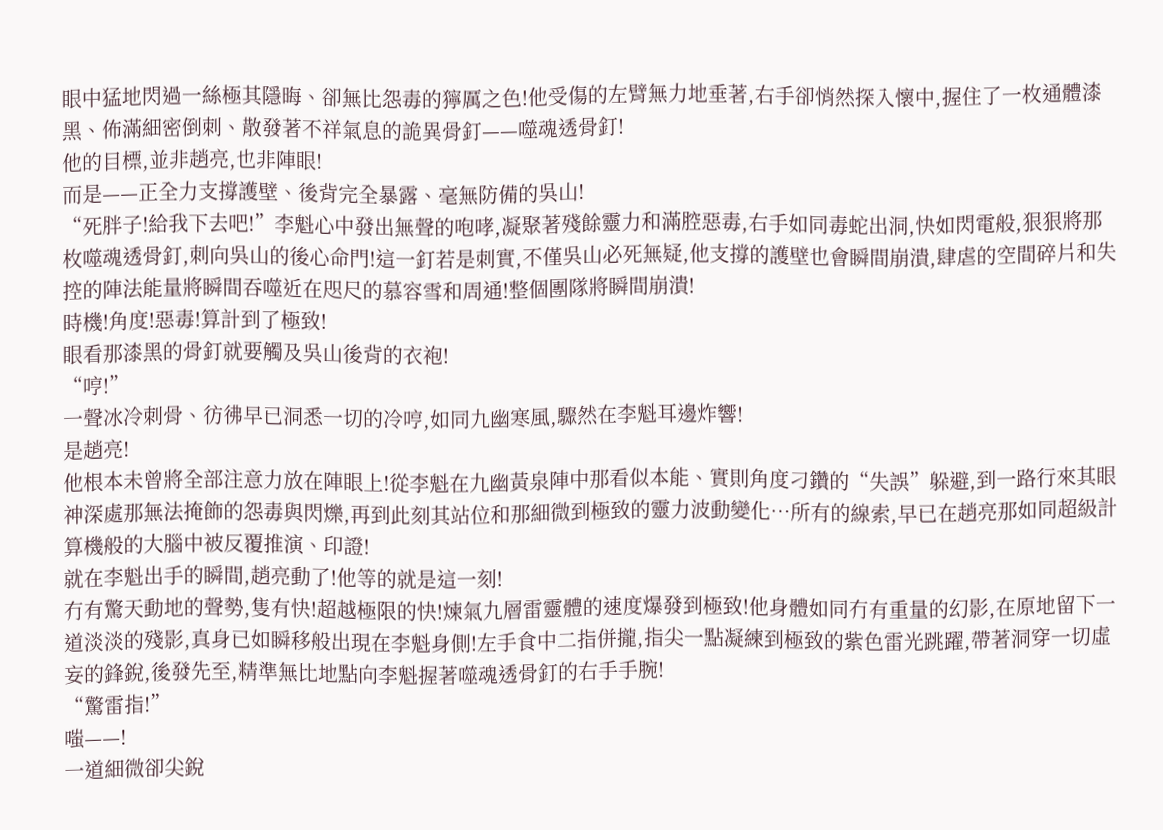眼中猛地閃過一絲極其隱晦、卻無比怨毒的獰厲之色!他受傷的左臂無力地垂著,右手卻悄然探入懷中,握住了一枚通體漆黑、佈滿細密倒刺、散發著不祥氣息的詭異骨釘——噬魂透骨釘!
他的目標,並非趙亮,也非陣眼!
而是——正全力支撐護壁、後背完全暴露、毫無防備的吳山!
“死胖子!給我下去吧!”李魁心中發出無聲的咆哮,凝聚著殘餘靈力和滿腔惡毒,右手如同毒蛇出洞,快如閃電般,狠狠將那枚噬魂透骨釘,刺向吳山的後心命門!這一釘若是刺實,不僅吳山必死無疑,他支撐的護壁也會瞬間崩潰,肆虐的空間碎片和失控的陣法能量將瞬間吞噬近在咫尺的慕容雪和周通!整個團隊將瞬間崩潰!
時機!角度!惡毒!算計到了極致!
眼看那漆黑的骨釘就要觸及吳山後背的衣袍!
“哼!”
一聲冰冷刺骨、彷彿早已洞悉一切的冷哼,如同九幽寒風,驟然在李魁耳邊炸響!
是趙亮!
他根本未曾將全部注意力放在陣眼上!從李魁在九幽黃泉陣中那看似本能、實則角度刁鑽的“失誤”躲避,到一路行來其眼神深處那無法掩飾的怨毒與閃爍,再到此刻其站位和那細微到極致的靈力波動變化…所有的線索,早已在趙亮那如同超級計算機般的大腦中被反覆推演、印證!
就在李魁出手的瞬間,趙亮動了!他等的就是這一刻!
冇有驚天動地的聲勢,隻有快!超越極限的快!煉氣九層雷靈體的速度爆發到極致!他身體如同冇有重量的幻影,在原地留下一道淡淡的殘影,真身已如瞬移般出現在李魁身側!左手食中二指併攏,指尖一點凝練到極致的紫色雷光跳躍,帶著洞穿一切虛妄的鋒銳,後發先至,精準無比地點向李魁握著噬魂透骨釘的右手手腕!
“驚雷指!”
嗤——!
一道細微卻尖銳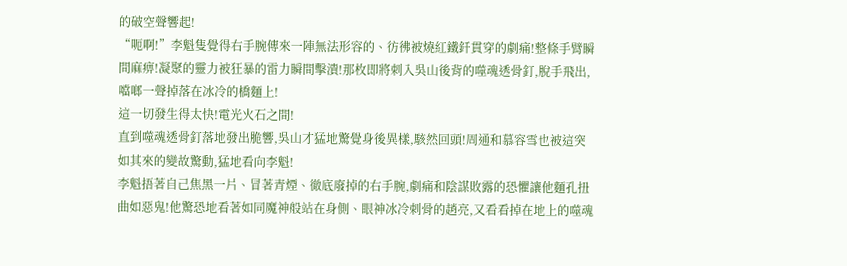的破空聲響起!
“呃啊!”李魁隻覺得右手腕傳來一陣無法形容的、彷彿被燒紅鐵釺貫穿的劇痛!整條手臂瞬間麻痹!凝聚的靈力被狂暴的雷力瞬間擊潰!那枚即將刺入吳山後背的噬魂透骨釘,脫手飛出,噹啷一聲掉落在冰冷的橋麵上!
這一切發生得太快!電光火石之間!
直到噬魂透骨釘落地發出脆響,吳山才猛地驚覺身後異樣,駭然回頭!周通和慕容雪也被這突如其來的變故驚動,猛地看向李魁!
李魁捂著自己焦黑一片、冒著青煙、徹底廢掉的右手腕,劇痛和陰謀敗露的恐懼讓他麵孔扭曲如惡鬼!他驚恐地看著如同魔神般站在身側、眼神冰冷刺骨的趙亮,又看看掉在地上的噬魂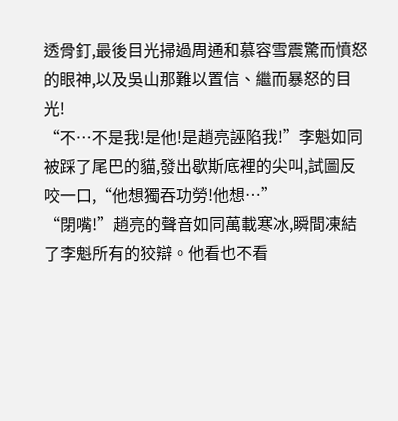透骨釘,最後目光掃過周通和慕容雪震驚而憤怒的眼神,以及吳山那難以置信、繼而暴怒的目光!
“不…不是我!是他!是趙亮誣陷我!”李魁如同被踩了尾巴的貓,發出歇斯底裡的尖叫,試圖反咬一口,“他想獨吞功勞!他想…”
“閉嘴!”趙亮的聲音如同萬載寒冰,瞬間凍結了李魁所有的狡辯。他看也不看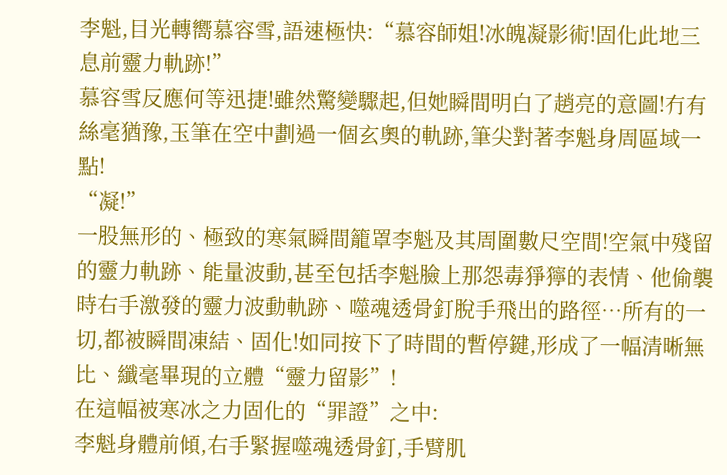李魁,目光轉嚮慕容雪,語速極快:“慕容師姐!冰魄凝影術!固化此地三息前靈力軌跡!”
慕容雪反應何等迅捷!雖然驚變驟起,但她瞬間明白了趙亮的意圖!冇有絲毫猶豫,玉筆在空中劃過一個玄奧的軌跡,筆尖對著李魁身周區域一點!
“凝!”
一股無形的、極致的寒氣瞬間籠罩李魁及其周圍數尺空間!空氣中殘留的靈力軌跡、能量波動,甚至包括李魁臉上那怨毒猙獰的表情、他偷襲時右手激發的靈力波動軌跡、噬魂透骨釘脫手飛出的路徑…所有的一切,都被瞬間凍結、固化!如同按下了時間的暫停鍵,形成了一幅清晰無比、纖毫畢現的立體“靈力留影”!
在這幅被寒冰之力固化的“罪證”之中:
李魁身體前傾,右手緊握噬魂透骨釘,手臂肌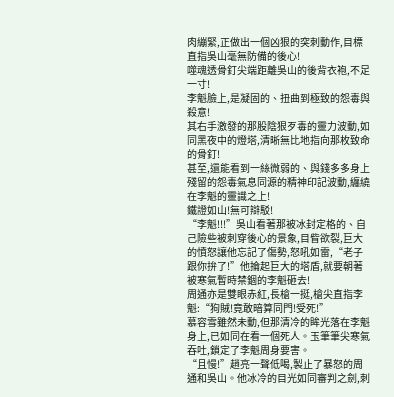肉繃緊,正做出一個凶狠的突刺動作,目標直指吳山毫無防備的後心!
噬魂透骨釘尖端距離吳山的後背衣袍,不足一寸!
李魁臉上,是凝固的、扭曲到極致的怨毒與殺意!
其右手激發的那股陰狠歹毒的靈力波動,如同黑夜中的燈塔,清晰無比地指向那枚致命的骨釘!
甚至,還能看到一絲微弱的、與錢多多身上殘留的怨毒氣息同源的精神印記波動,纏繞在李魁的靈識之上!
鐵證如山!無可辯駁!
“李魁!!!”吳山看著那被冰封定格的、自己險些被刺穿後心的景象,目眥欲裂,巨大的憤怒讓他忘記了傷勢,怒吼如雷,“老子跟你拚了!”他掄起巨大的塔盾,就要朝著被寒氣暫時禁錮的李魁砸去!
周通亦是雙眼赤紅,長槍一挺,槍尖直指李魁:“狗賊!竟敢暗算同門!受死!”
慕容雪雖然未動,但那清冷的眸光落在李魁身上,已如同在看一個死人。玉筆筆尖寒氣吞吐,鎖定了李魁周身要害。
“且慢!”趙亮一聲低喝,製止了暴怒的周通和吳山。他冰冷的目光如同審判之劍,刺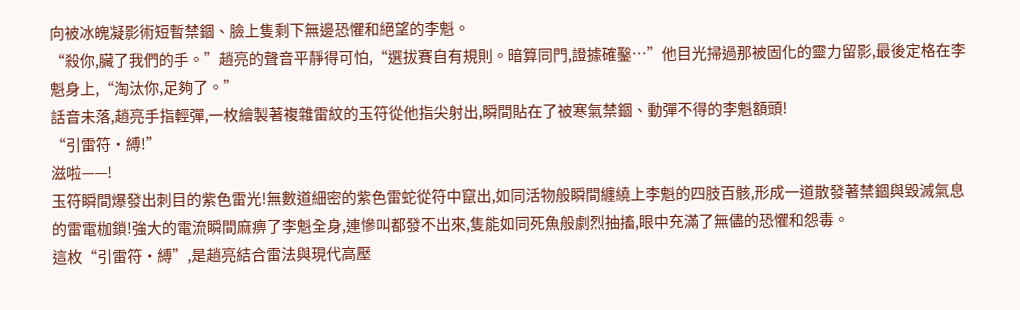向被冰魄凝影術短暫禁錮、臉上隻剩下無邊恐懼和絕望的李魁。
“殺你,臟了我們的手。”趙亮的聲音平靜得可怕,“選拔賽自有規則。暗算同門,證據確鑿…”他目光掃過那被固化的靈力留影,最後定格在李魁身上,“淘汰你,足夠了。”
話音未落,趙亮手指輕彈,一枚繪製著複雜雷紋的玉符從他指尖射出,瞬間貼在了被寒氣禁錮、動彈不得的李魁額頭!
“引雷符·縛!”
滋啦——!
玉符瞬間爆發出刺目的紫色雷光!無數道細密的紫色雷蛇從符中竄出,如同活物般瞬間纏繞上李魁的四肢百骸,形成一道散發著禁錮與毀滅氣息的雷電枷鎖!強大的電流瞬間麻痹了李魁全身,連慘叫都發不出來,隻能如同死魚般劇烈抽搐,眼中充滿了無儘的恐懼和怨毒。
這枚“引雷符·縛”,是趙亮結合雷法與現代高壓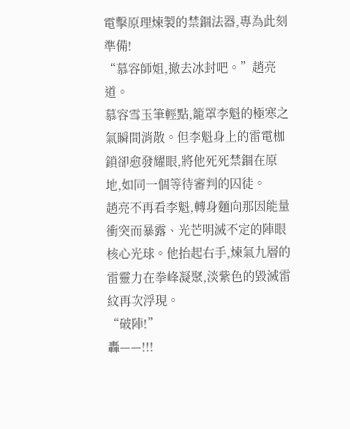電擊原理煉製的禁錮法器,專為此刻準備!
“慕容師姐,撤去冰封吧。”趙亮道。
慕容雪玉筆輕點,籠罩李魁的極寒之氣瞬間消散。但李魁身上的雷電枷鎖卻愈發耀眼,將他死死禁錮在原地,如同一個等待審判的囚徒。
趙亮不再看李魁,轉身麵向那因能量衝突而暴露、光芒明滅不定的陣眼核心光球。他抬起右手,煉氣九層的雷靈力在拳峰凝聚,淡紫色的毀滅雷紋再次浮現。
“破陣!”
轟——!!!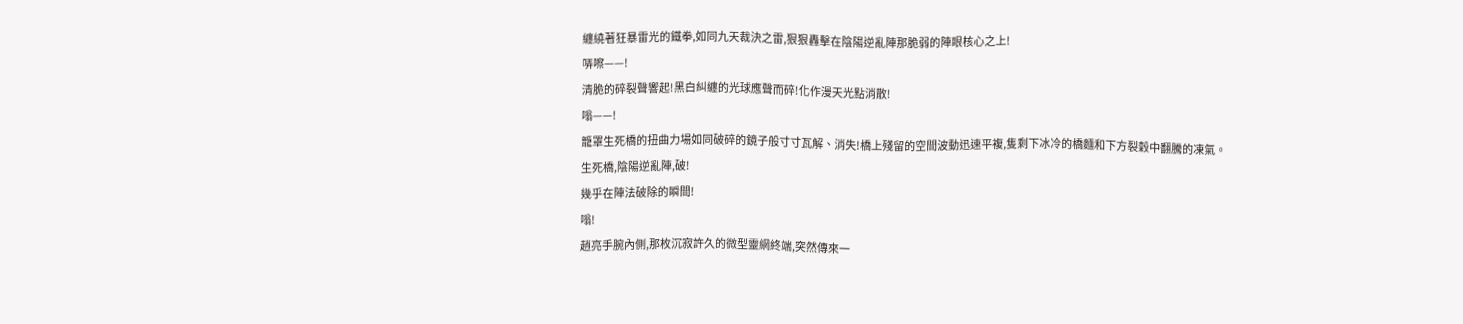纏繞著狂暴雷光的鐵拳,如同九天裁決之雷,狠狠轟擊在陰陽逆亂陣那脆弱的陣眼核心之上!
哢嚓——!
清脆的碎裂聲響起!黑白糾纏的光球應聲而碎!化作漫天光點消散!
嗡——!
籠罩生死橋的扭曲力場如同破碎的鏡子般寸寸瓦解、消失!橋上殘留的空間波動迅速平複,隻剩下冰冷的橋麵和下方裂穀中翻騰的凍氣。
生死橋,陰陽逆亂陣,破!
幾乎在陣法破除的瞬間!
嗡!
趙亮手腕內側,那枚沉寂許久的微型靈網終端,突然傳來一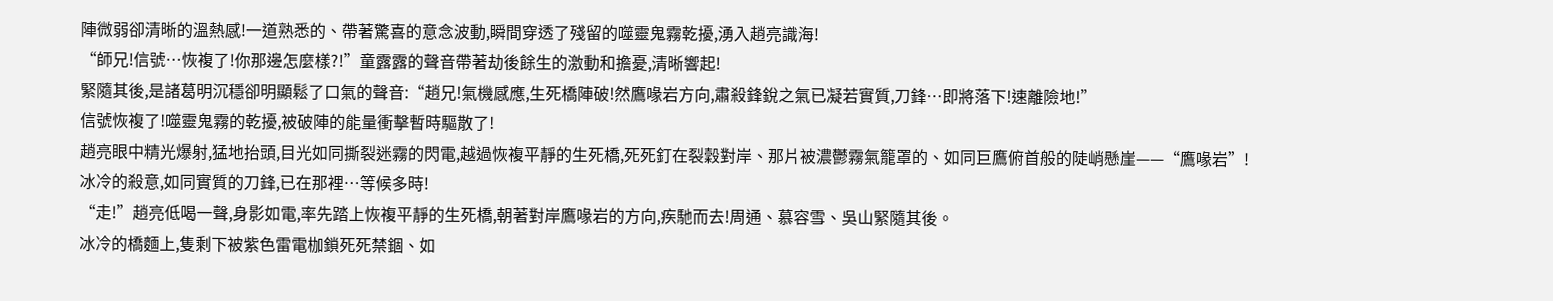陣微弱卻清晰的溫熱感!一道熟悉的、帶著驚喜的意念波動,瞬間穿透了殘留的噬靈鬼霧乾擾,湧入趙亮識海!
“師兄!信號…恢複了!你那邊怎麼樣?!”童露露的聲音帶著劫後餘生的激動和擔憂,清晰響起!
緊隨其後,是諸葛明沉穩卻明顯鬆了口氣的聲音:“趙兄!氣機感應,生死橋陣破!然鷹喙岩方向,肅殺鋒銳之氣已凝若實質,刀鋒…即將落下!速離險地!”
信號恢複了!噬靈鬼霧的乾擾,被破陣的能量衝擊暫時驅散了!
趙亮眼中精光爆射,猛地抬頭,目光如同撕裂迷霧的閃電,越過恢複平靜的生死橋,死死釘在裂穀對岸、那片被濃鬱霧氣籠罩的、如同巨鷹俯首般的陡峭懸崖——“鷹喙岩”!
冰冷的殺意,如同實質的刀鋒,已在那裡…等候多時!
“走!”趙亮低喝一聲,身影如電,率先踏上恢複平靜的生死橋,朝著對岸鷹喙岩的方向,疾馳而去!周通、慕容雪、吳山緊隨其後。
冰冷的橋麵上,隻剩下被紫色雷電枷鎖死死禁錮、如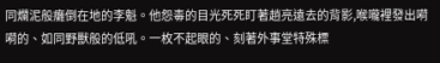同爛泥般癱倒在地的李魁。他怨毒的目光死死盯著趙亮遠去的背影,喉嚨裡發出嗬嗬的、如同野獸般的低吼。一枚不起眼的、刻著外事堂特殊標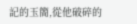記的玉簡,從他破碎的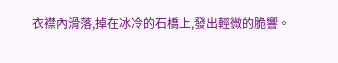衣襟內滑落,掉在冰冷的石橋上,發出輕微的脆響。